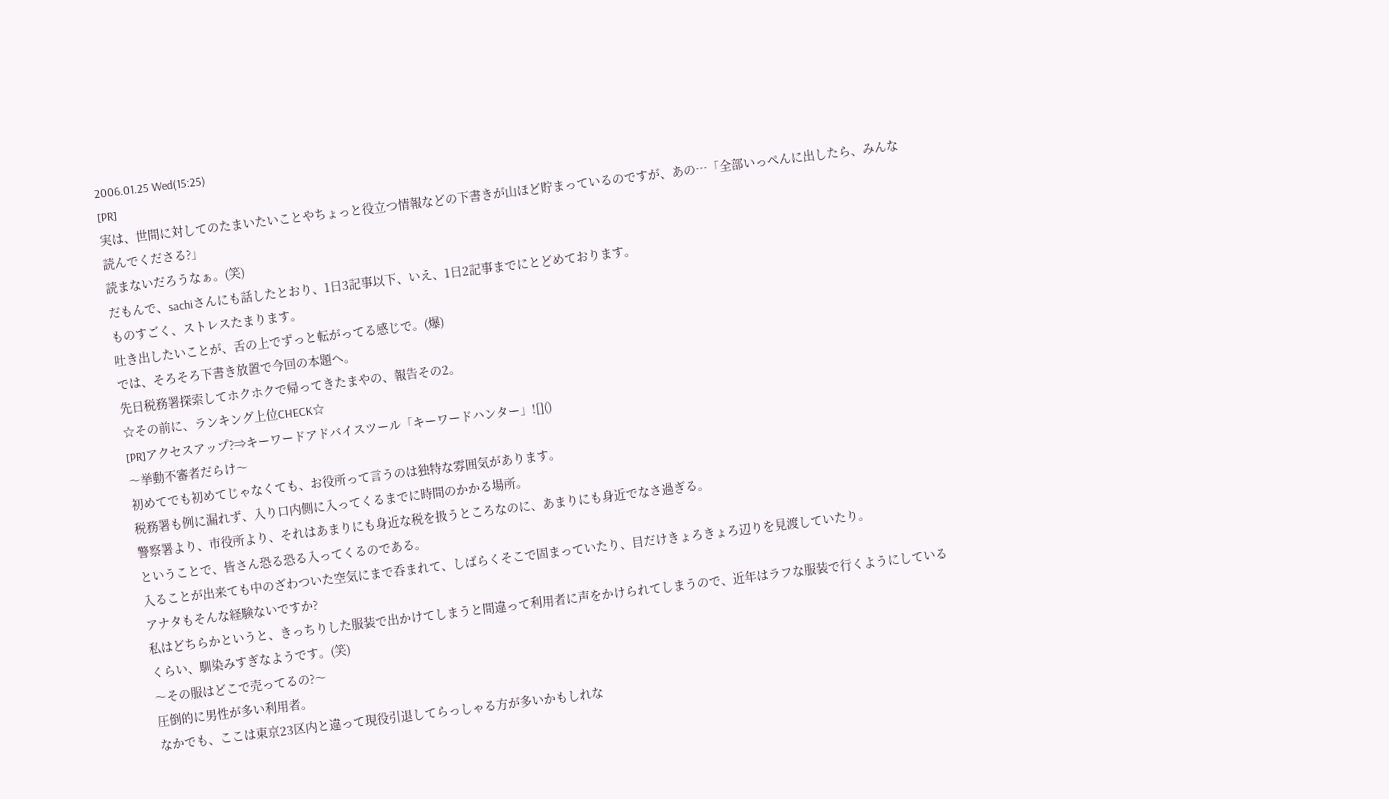2006.01.25 Wed(15:25)
[PR]
実は、世間に対してのたまいたいことやちょっと役立つ情報などの下書きが山ほど貯まっているのですが、あの…「全部いっぺんに出したら、みんな読んでくださる?」
読まないだろうなぁ。(笑)
だもんで、sachiさんにも話したとおり、1日3記事以下、いえ、1日2記事までにとどめております。
ものすごく、ストレスたまります。
吐き出したいことが、舌の上でずっと転がってる感じで。(爆)
では、そろそろ下書き放置で今回の本題へ。
先日税務署探索してホクホクで帰ってきたまやの、報告その2。
☆その前に、ランキング上位CHECK☆
[PR]アクセスアップ?⇒キーワードアドバイスツール「キーワードハンター」![]()
〜挙動不審者だらけ〜
初めてでも初めてじゃなくても、お役所って言うのは独特な雰囲気があります。
税務署も例に漏れず、入り口内側に入ってくるまでに時間のかかる場所。
警察署より、市役所より、それはあまりにも身近な税を扱うところなのに、あまりにも身近でなさ過ぎる。
ということで、皆さん恐る恐る入ってくるのである。
入ることが出来ても中のざわついた空気にまで呑まれて、しばらくそこで固まっていたり、目だけきょろきょろ辺りを見渡していたり。
アナタもそんな経験ないですか?
私はどちらかというと、きっちりした服装で出かけてしまうと間違って利用者に声をかけられてしまうので、近年はラフな服装で行くようにしているくらい、馴染みすぎなようです。(笑)
〜その服はどこで売ってるの?〜
圧倒的に男性が多い利用者。
なかでも、ここは東京23区内と違って現役引退してらっしゃる方が多いかもしれな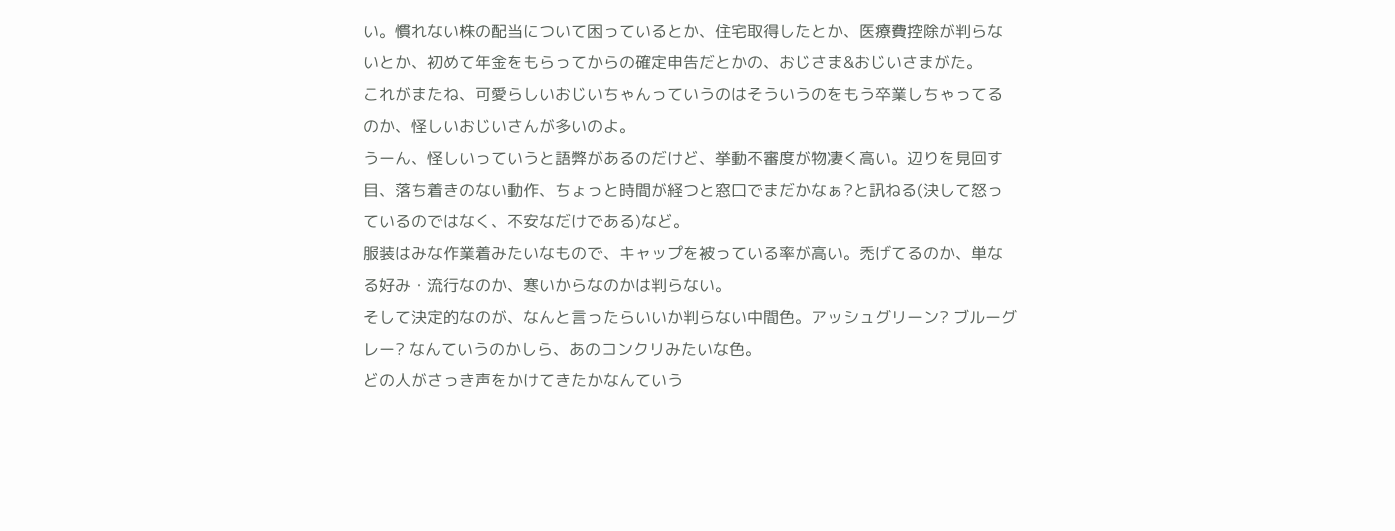い。慣れない株の配当について困っているとか、住宅取得したとか、医療費控除が判らないとか、初めて年金をもらってからの確定申告だとかの、おじさま&おじいさまがた。
これがまたね、可愛らしいおじいちゃんっていうのはそういうのをもう卒業しちゃってるのか、怪しいおじいさんが多いのよ。
うーん、怪しいっていうと語弊があるのだけど、挙動不審度が物凄く高い。辺りを見回す目、落ち着きのない動作、ちょっと時間が経つと窓口でまだかなぁ?と訊ねる(決して怒っているのではなく、不安なだけである)など。
服装はみな作業着みたいなもので、キャップを被っている率が高い。禿げてるのか、単なる好み・流行なのか、寒いからなのかは判らない。
そして決定的なのが、なんと言ったらいいか判らない中間色。アッシュグリーン? ブルーグレー? なんていうのかしら、あのコンクリみたいな色。
どの人がさっき声をかけてきたかなんていう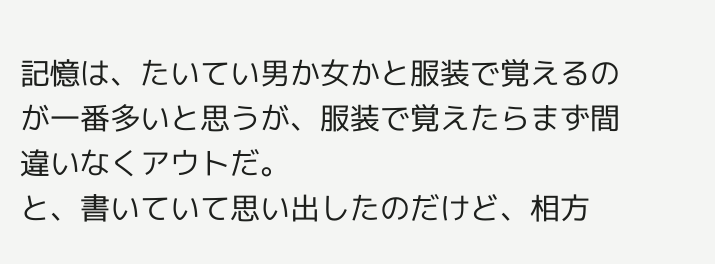記憶は、たいてい男か女かと服装で覚えるのが一番多いと思うが、服装で覚えたらまず間違いなくアウトだ。
と、書いていて思い出したのだけど、相方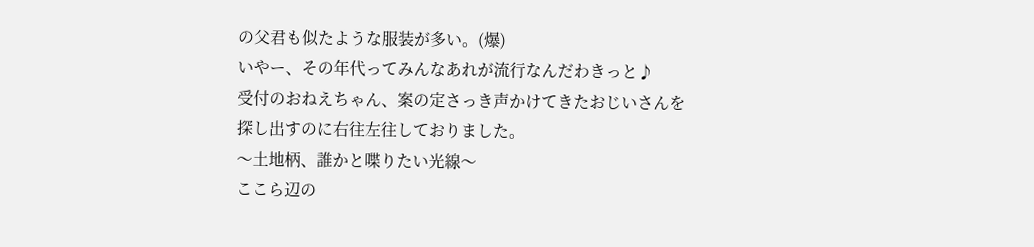の父君も似たような服装が多い。(爆)
いやー、その年代ってみんなあれが流行なんだわきっと♪
受付のおねえちゃん、案の定さっき声かけてきたおじいさんを探し出すのに右往左往しておりました。
〜土地柄、誰かと喋りたい光線〜
ここら辺の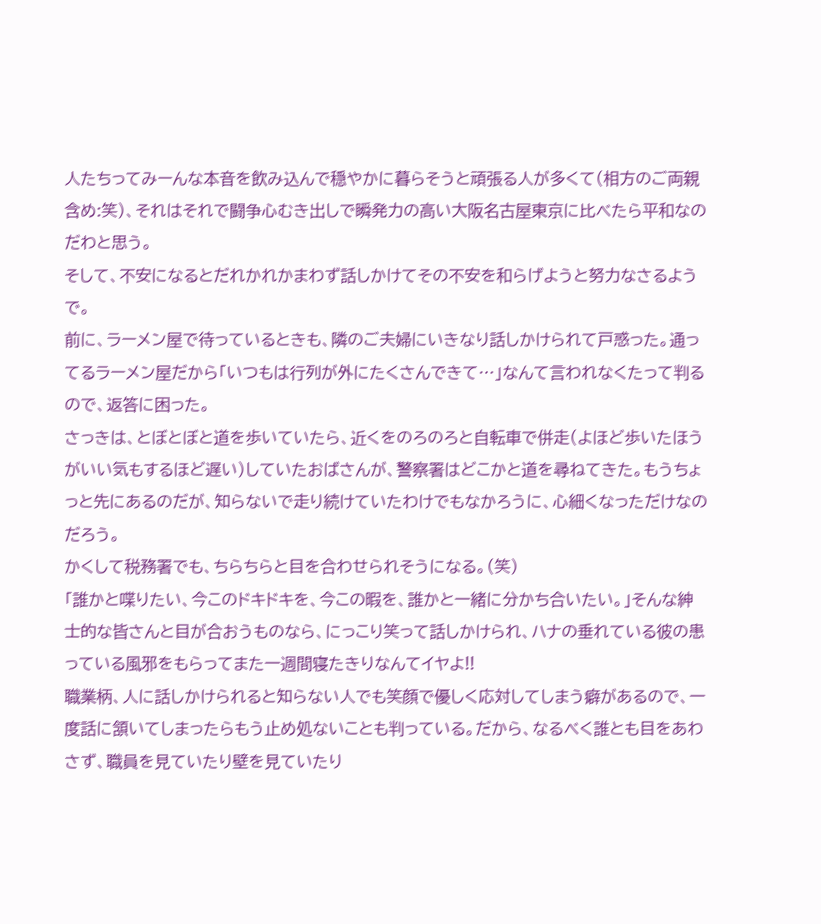人たちってみーんな本音を飲み込んで穏やかに暮らそうと頑張る人が多くて(相方のご両親含め:笑)、それはそれで闘争心むき出しで瞬発力の高い大阪名古屋東京に比べたら平和なのだわと思う。
そして、不安になるとだれかれかまわず話しかけてその不安を和らげようと努力なさるようで。
前に、ラーメン屋で待っているときも、隣のご夫婦にいきなり話しかけられて戸惑った。通ってるラーメン屋だから「いつもは行列が外にたくさんできて…」なんて言われなくたって判るので、返答に困った。
さっきは、とぼとぼと道を歩いていたら、近くをのろのろと自転車で併走(よほど歩いたほうがいい気もするほど遅い)していたおばさんが、警察署はどこかと道を尋ねてきた。もうちょっと先にあるのだが、知らないで走り続けていたわけでもなかろうに、心細くなっただけなのだろう。
かくして税務署でも、ちらちらと目を合わせられそうになる。(笑)
「誰かと喋りたい、今このドキドキを、今この暇を、誰かと一緒に分かち合いたい。」そんな紳士的な皆さんと目が合おうものなら、にっこり笑って話しかけられ、ハナの垂れている彼の患っている風邪をもらってまた一週間寝たきりなんてイヤよ!!
職業柄、人に話しかけられると知らない人でも笑顔で優しく応対してしまう癖があるので、一度話に頷いてしまったらもう止め処ないことも判っている。だから、なるべく誰とも目をあわさず、職員を見ていたり壁を見ていたり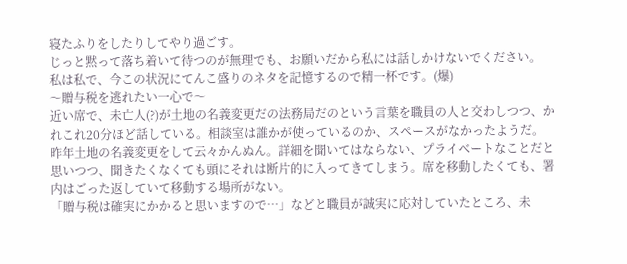寝たふりをしたりしてやり過ごす。
じっと黙って落ち着いて待つのが無理でも、お願いだから私には話しかけないでください。
私は私で、今この状況にてんこ盛りのネタを記憶するので精一杯です。(爆)
〜贈与税を逃れたい一心で〜
近い席で、未亡人(?)が土地の名義変更だの法務局だのという言葉を職員の人と交わしつつ、かれこれ20分ほど話している。相談室は誰かが使っているのか、スペースがなかったようだ。
昨年土地の名義変更をして云々かんぬん。詳細を聞いてはならない、プライベートなことだと思いつつ、聞きたくなくても頭にそれは断片的に入ってきてしまう。席を移動したくても、署内はごった返していて移動する場所がない。
「贈与税は確実にかかると思いますので…」などと職員が誠実に応対していたところ、未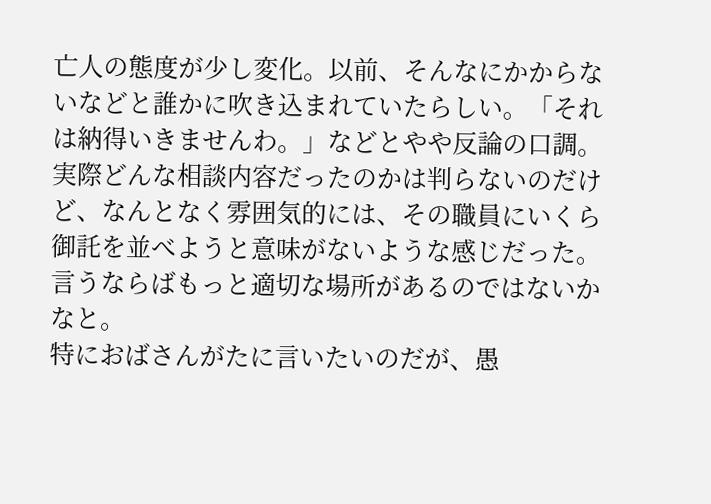亡人の態度が少し変化。以前、そんなにかからないなどと誰かに吹き込まれていたらしい。「それは納得いきませんわ。」などとやや反論の口調。
実際どんな相談内容だったのかは判らないのだけど、なんとなく雰囲気的には、その職員にいくら御託を並べようと意味がないような感じだった。言うならばもっと適切な場所があるのではないかなと。
特におばさんがたに言いたいのだが、愚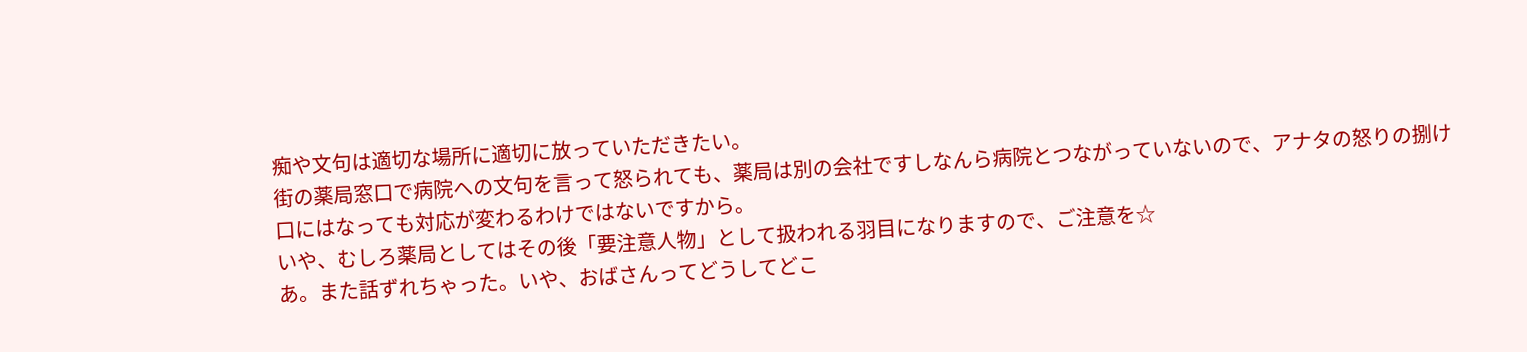痴や文句は適切な場所に適切に放っていただきたい。
街の薬局窓口で病院への文句を言って怒られても、薬局は別の会社ですしなんら病院とつながっていないので、アナタの怒りの捌け口にはなっても対応が変わるわけではないですから。
いや、むしろ薬局としてはその後「要注意人物」として扱われる羽目になりますので、ご注意を☆
あ。また話ずれちゃった。いや、おばさんってどうしてどこ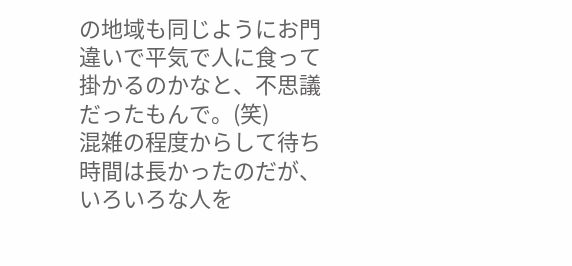の地域も同じようにお門違いで平気で人に食って掛かるのかなと、不思議だったもんで。(笑)
混雑の程度からして待ち時間は長かったのだが、いろいろな人を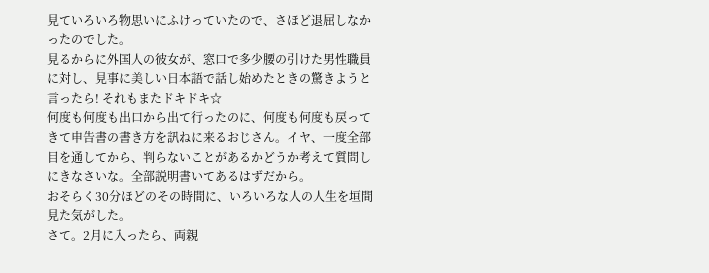見ていろいろ物思いにふけっていたので、さほど退屈しなかったのでした。
見るからに外国人の彼女が、窓口で多少腰の引けた男性職員に対し、見事に美しい日本語で話し始めたときの驚きようと言ったら! それもまたドキドキ☆
何度も何度も出口から出て行ったのに、何度も何度も戻ってきて申告書の書き方を訊ねに来るおじさん。イヤ、一度全部目を通してから、判らないことがあるかどうか考えて質問しにきなさいな。全部説明書いてあるはずだから。
おそらく30分ほどのその時間に、いろいろな人の人生を垣間見た気がした。
さて。2月に入ったら、両親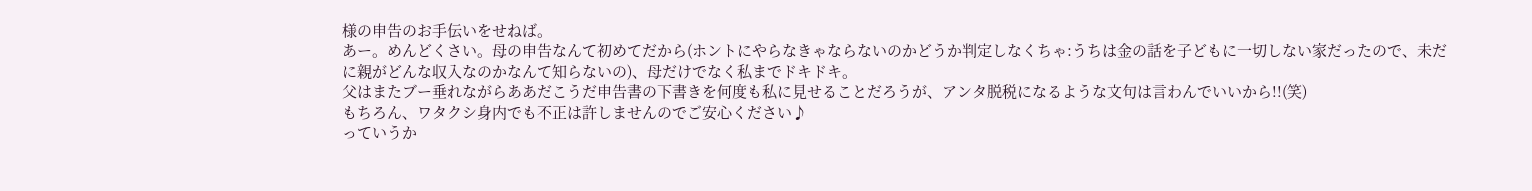様の申告のお手伝いをせねば。
あー。めんどくさい。母の申告なんて初めてだから(ホントにやらなきゃならないのかどうか判定しなくちゃ:うちは金の話を子どもに一切しない家だったので、未だに親がどんな収入なのかなんて知らないの)、母だけでなく私までドキドキ。
父はまたブー垂れながらああだこうだ申告書の下書きを何度も私に見せることだろうが、アンタ脱税になるような文句は言わんでいいから!!(笑)
もちろん、ワタクシ身内でも不正は許しませんのでご安心ください♪
っていうか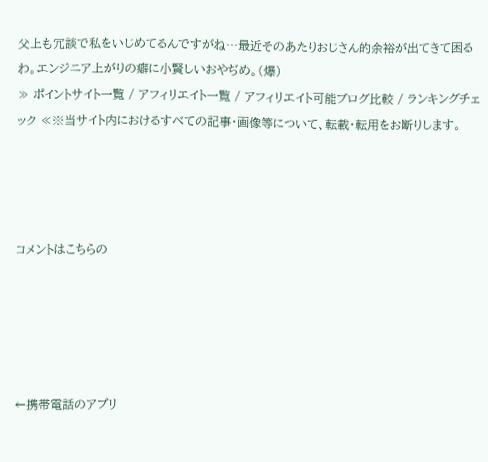父上も冗談で私をいじめてるんですがね…最近そのあたりおじさん的余裕が出てきて困るわ。エンジニア上がりの癖に小賢しいおやぢめ。(爆)
≫ ポイントサイト一覧 / アフィリエイト一覧 / アフィリエイト可能ブログ比較 / ランキングチェック ≪※当サイト内におけるすべての記事・画像等について、転載・転用をお断りします。




コメントはこちらの





←携帯電話のアプリ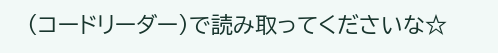(コードリーダー)で読み取ってくださいな☆